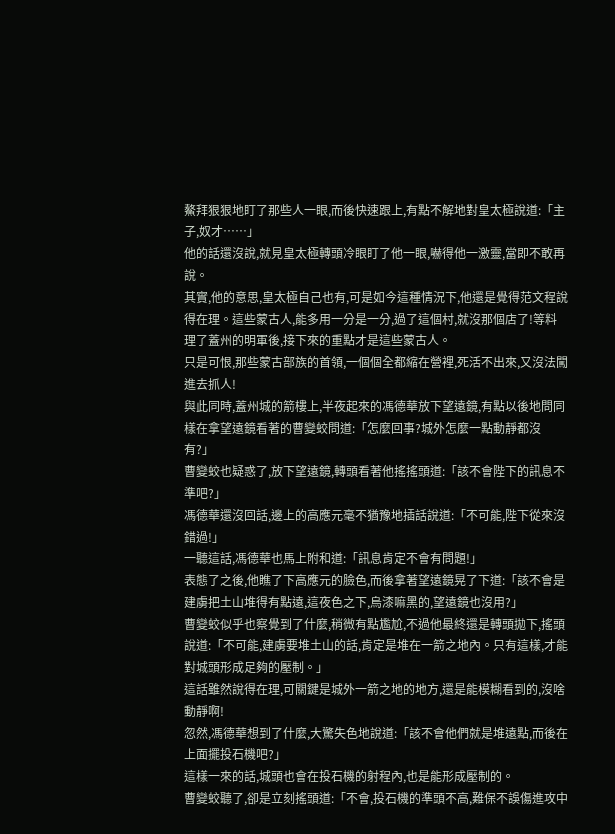鰲拜狠狠地盯了那些人一眼,而後快速跟上,有點不解地對皇太極說道:「主子,奴才……」
他的話還沒說,就見皇太極轉頭冷眼盯了他一眼,嚇得他一激靈,當即不敢再說。
其實,他的意思,皇太極自己也有,可是如今這種情況下,他還是覺得范文程說得在理。這些蒙古人,能多用一分是一分,過了這個村,就沒那個店了!等料理了蓋州的明軍後,接下來的重點才是這些蒙古人。
只是可恨,那些蒙古部族的首領,一個個全都縮在營裡,死活不出來,又沒法闖進去抓人!
與此同時,蓋州城的箭樓上,半夜起來的馮德華放下望遠鏡,有點以後地問同樣在拿望遠鏡看著的曹變蛟問道:「怎麼回事?城外怎麼一點動靜都沒有?」
曹變蛟也疑惑了,放下望遠鏡,轉頭看著他搖搖頭道:「該不會陛下的訊息不準吧?」
馮德華還沒回話,邊上的高應元毫不猶豫地插話說道:「不可能,陛下從來沒錯過!」
一聽這話,馮德華也馬上附和道:「訊息肯定不會有問題!」
表態了之後,他瞧了下高應元的臉色,而後拿著望遠鏡晃了下道:「該不會是建虜把土山堆得有點遠,這夜色之下,烏漆嘛黑的,望遠鏡也沒用?」
曹變蛟似乎也察覺到了什麼,稍微有點尷尬,不過他最終還是轉頭拋下,搖頭說道:「不可能,建虜要堆土山的話,肯定是堆在一箭之地內。只有這樣,才能對城頭形成足夠的壓制。」
這話雖然說得在理,可關鍵是城外一箭之地的地方,還是能模糊看到的,沒啥動靜啊!
忽然,馮德華想到了什麼,大驚失色地說道:「該不會他們就是堆遠點,而後在上面擺投石機吧?」
這樣一來的話,城頭也會在投石機的射程內,也是能形成壓制的。
曹變蛟聽了,卻是立刻搖頭道:「不會,投石機的準頭不高,難保不誤傷進攻中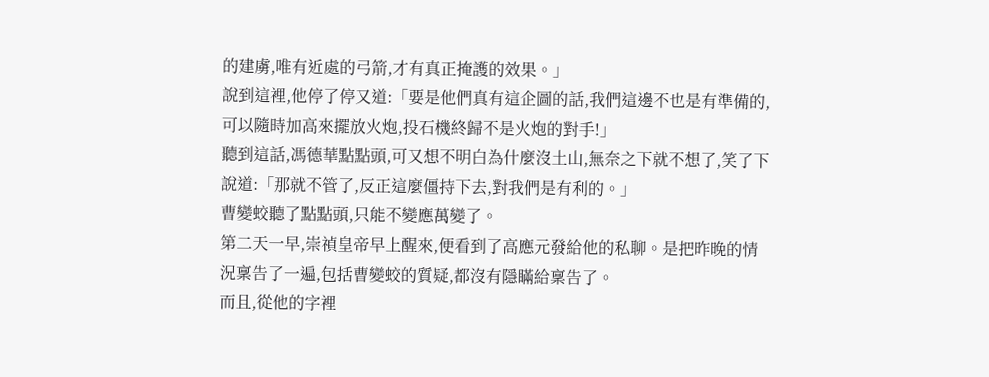的建虜,唯有近處的弓箭,才有真正掩護的效果。」
說到這裡,他停了停又道:「要是他們真有這企圖的話,我們這邊不也是有準備的,可以隨時加高來擺放火炮,投石機終歸不是火炮的對手!」
聽到這話,馮德華點點頭,可又想不明白為什麼沒土山,無奈之下就不想了,笑了下說道:「那就不管了,反正這麼僵持下去,對我們是有利的。」
曹變蛟聽了點點頭,只能不變應萬變了。
第二天一早,崇禎皇帝早上醒來,便看到了高應元發給他的私聊。是把昨晚的情況稟告了一遍,包括曹變蛟的質疑,都沒有隱瞞給稟告了。
而且,從他的字裡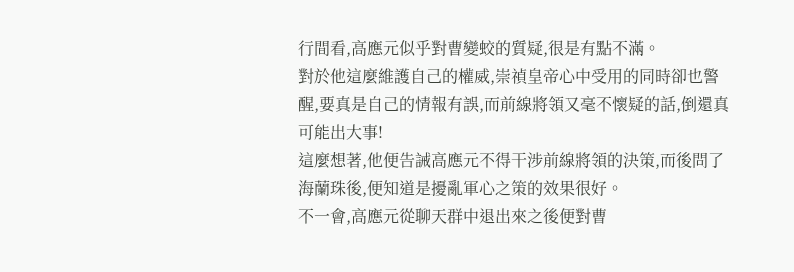行間看,高應元似乎對曹變蛟的質疑,很是有點不滿。
對於他這麼維護自己的權威,崇禎皇帝心中受用的同時卻也警醒,要真是自己的情報有誤,而前線將領又毫不懷疑的話,倒還真可能出大事!
這麼想著,他便告誡高應元不得干涉前線將領的決策,而後問了海蘭珠後,便知道是擾亂軍心之策的效果很好。
不一會,高應元從聊天群中退出來之後便對曹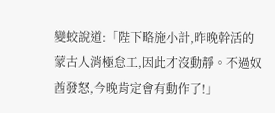變蛟說道:「陛下略施小計,昨晚幹活的蒙古人消極怠工,因此才沒動靜。不過奴酋發怒,今晚肯定會有動作了!」